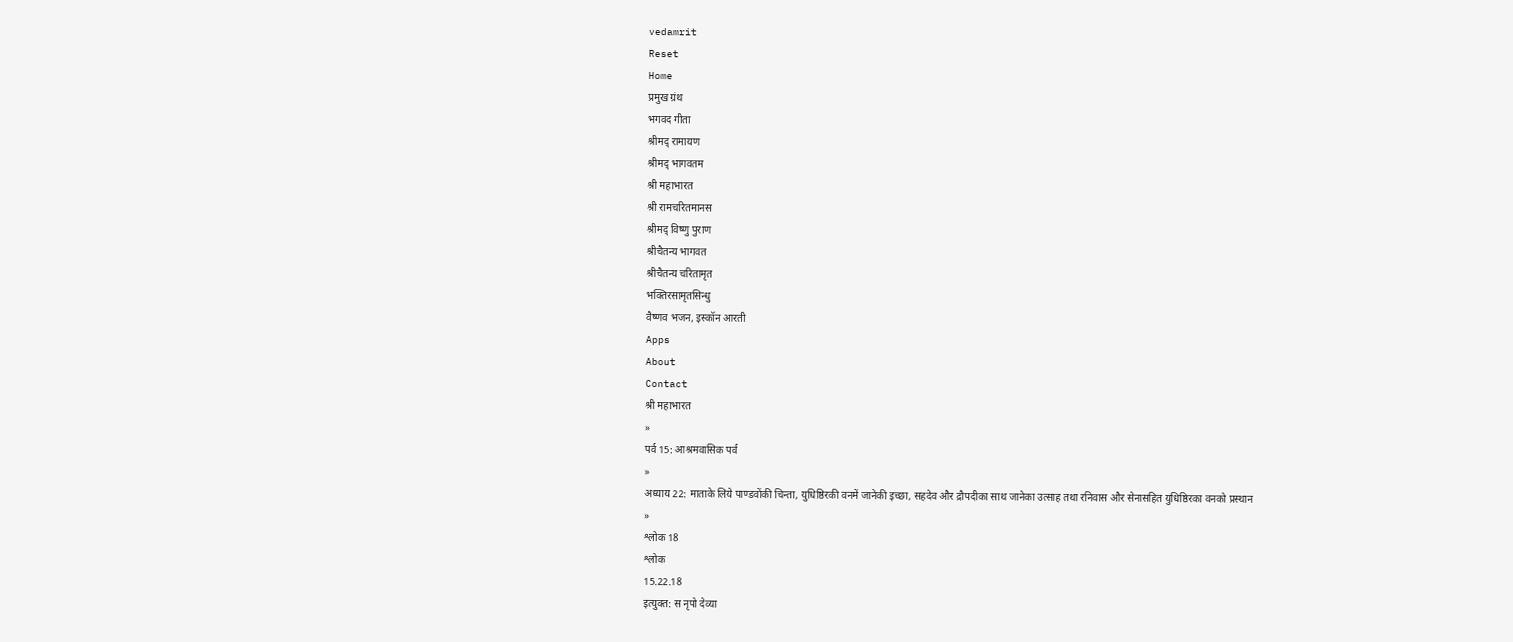vedamrit
Reset
Home
प्रमुख ग्रंथ
भगवद गीता
श्रीमद् रामायण
श्रीमद् भागवतम
श्री महाभारत
श्री रामचरितमानस
श्रीमद् विष्णु पुराण
श्रीचैतन्य भागवत
श्रीचैतन्य चरितामृत
भक्तिरसामृतसिन्धु
वैष्णव भजन, इस्कॉन आरती
Apps
About
Contact
श्री महाभारत
»
पर्व 15: आश्रमवासिक पर्व
»
अध्याय 22: माताके लिये पाण्डवोंकी चिन्ता, युधिष्ठिरकी वनमें जानेकी इच्छा, सहदेव और द्रौपदीका साथ जानेका उत्साह तथा रनिवास और सेनासहित युधिष्ठिरका वनको प्रस्थान
»
श्लोक 18
श्लोक
15.22.18
इत्युक्त: स नृपो देव्या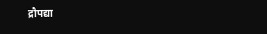द्रौपद्या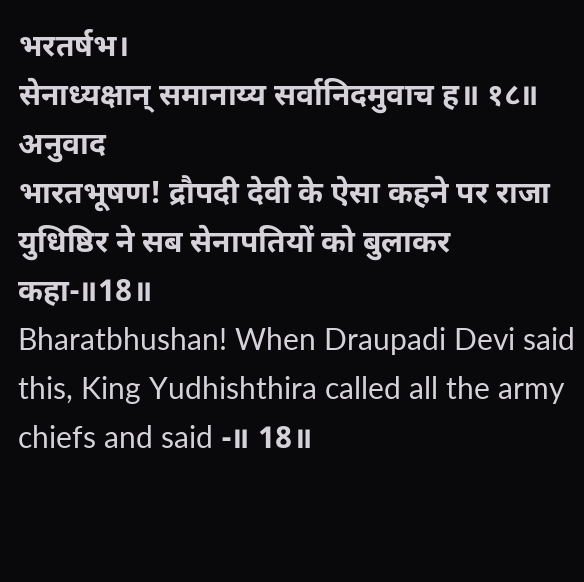भरतर्षभ।
सेनाध्यक्षान् समानाय्य सर्वानिदमुवाच ह॥ १८॥
अनुवाद
भारतभूषण! द्रौपदी देवी के ऐसा कहने पर राजा युधिष्ठिर ने सब सेनापतियों को बुलाकर कहा-॥18॥
Bharatbhushan! When Draupadi Devi said this, King Yudhishthira called all the army chiefs and said -॥ 18॥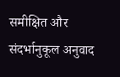समीक्षित और संदर्भानुकूल अनुवाद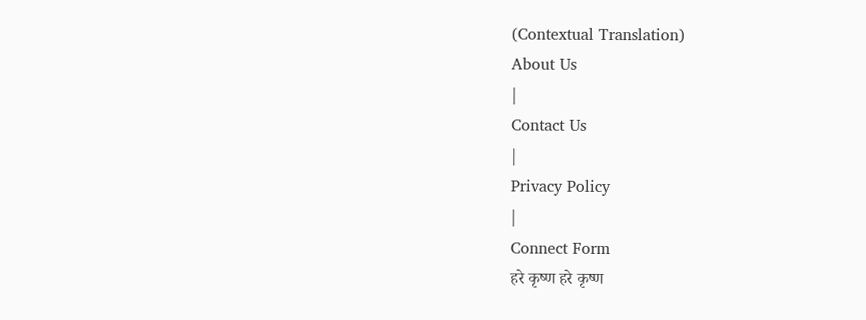(Contextual Translation)
About Us
|
Contact Us
|
Privacy Policy
|
Connect Form
हरे कृष्ण हरे कृष्ण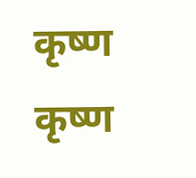कृष्ण कृष्ण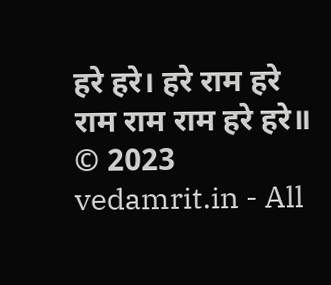हरे हरे। हरे राम हरे राम राम राम हरे हरे॥
© 2023 vedamrit.in - All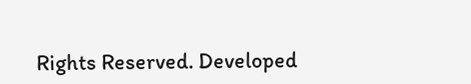Rights Reserved. Developed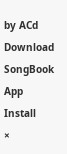by ACd
Download SongBook App
Install
×